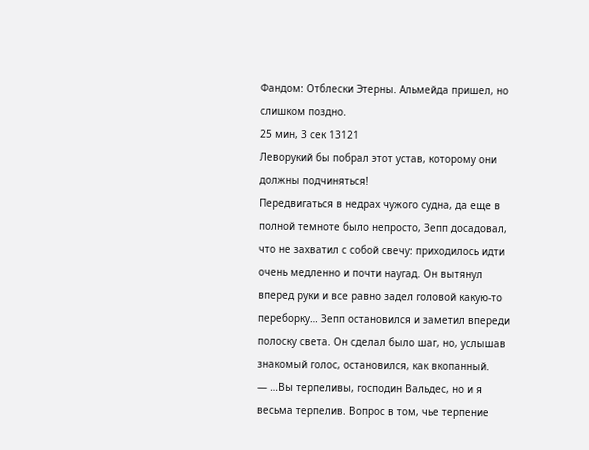Фандом: Отблески Этерны. Альмейда пришел, но слишком поздно.
25 мин, 3 сек 13121
Леворукий бы побрал этот устав, которому они должны подчиняться!
Передвигаться в недрах чужого судна, да еще в полной темноте было непросто, Зепп досадовал, что не захватил с собой свечу: приходилось идти очень медленно и почти наугад. Он вытянул вперед руки и все равно задел головой какую-то переборку… Зепп остановился и заметил впереди полоску света. Он сделал было шаг, но, услышав знакомый голос, остановился, как вкопанный.
— …Вы терпеливы, господин Вальдес, но и я весьма терпелив. Вопрос в том, чье терпение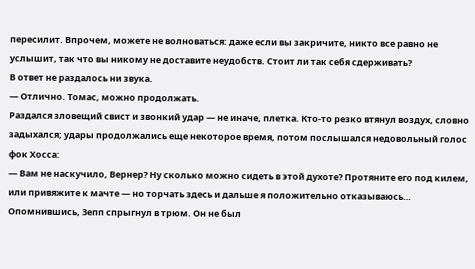пересилит. Впрочем, можете не волноваться: даже если вы закричите, никто все равно не услышит, так что вы никому не доставите неудобств. Стоит ли так себя сдерживать?
В ответ не раздалось ни звука.
— Отлично. Томас, можно продолжать.
Раздался зловещий свист и звонкий удар — не иначе, плетка. Кто-то резко втянул воздух, словно задыхался; удары продолжались еще некоторое время, потом послышался недовольный голос фок Хосса:
— Вам не наскучило, Вернер? Ну сколько можно сидеть в этой духоте? Протяните его под килем, или привяжите к мачте — но торчать здесь и дальше я положительно отказываюсь…
Опомнившись, Зепп спрыгнул в трюм. Он не был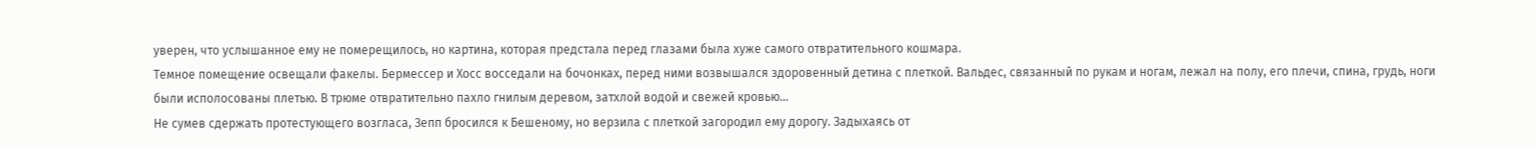уверен, что услышанное ему не померещилось, но картина, которая предстала перед глазами была хуже самого отвратительного кошмара.
Темное помещение освещали факелы. Бермессер и Хосс восседали на бочонках, перед ними возвышался здоровенный детина с плеткой. Вальдес, связанный по рукам и ногам, лежал на полу, его плечи, спина, грудь, ноги были исполосованы плетью. В трюме отвратительно пахло гнилым деревом, затхлой водой и свежей кровью…
Не сумев сдержать протестующего возгласа, Зепп бросился к Бешеному, но верзила с плеткой загородил ему дорогу. Задыхаясь от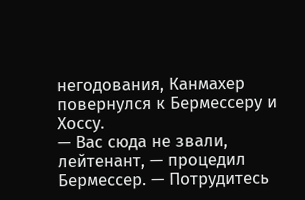негодования, Канмахер повернулся к Бермессеру и Хоссу.
— Вас сюда не звали, лейтенант, — процедил Бермессер. — Потрудитесь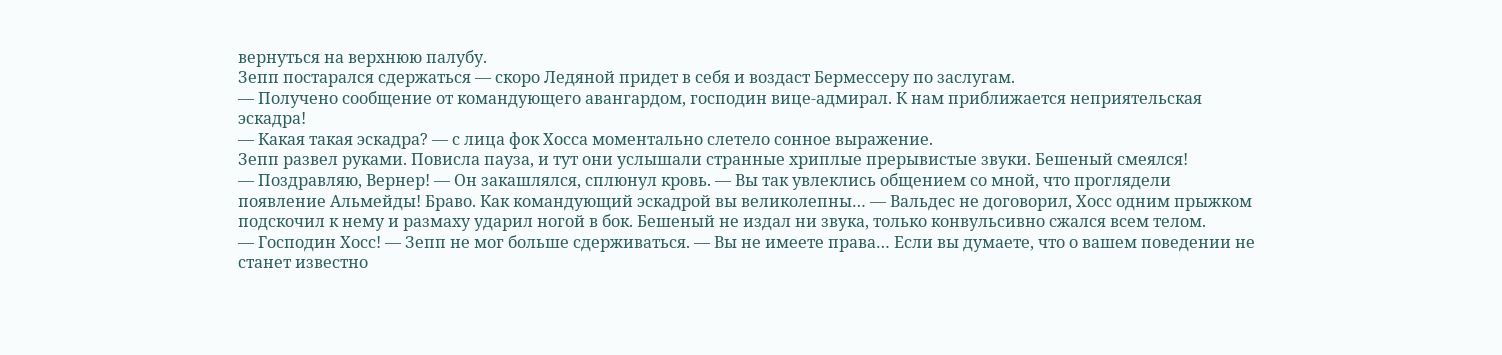вернуться на верхнюю палубу.
Зепп постарался сдержаться — скоро Ледяной придет в себя и воздаст Бермессеру по заслугам.
— Получено сообщение от командующего авангардом, господин вице-адмирал. К нам приближается неприятельская эскадра!
— Какая такая эскадра? — с лица фок Хосса моментально слетело сонное выражение.
Зепп развел руками. Повисла пауза, и тут они услышали странные хриплые прерывистые звуки. Бешеный смеялся!
— Поздравляю, Вернер! — Он закашлялся, сплюнул кровь. — Вы так увлеклись общением со мной, что проглядели появление Альмейды! Браво. Как командующий эскадрой вы великолепны… — Вальдес не договорил, Хосс одним прыжком подскочил к нему и размаху ударил ногой в бок. Бешеный не издал ни звука, только конвульсивно сжался всем телом.
— Господин Хосс! — Зепп не мог больше сдерживаться. — Вы не имеете права… Если вы думаете, что о вашем поведении не станет известно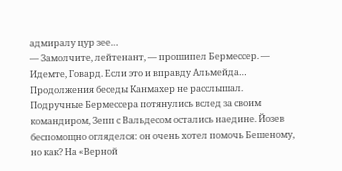адмиралу цур зее…
— Замолчите, лейтенант, — прошипел Бермессер. — Идемте, Говард. Если это и вправду Альмейда…
Продолжения беседы Канмахер не расслышал. Подручные Бермессера потянулись вслед за своим командиром, Зепп с Вальдесом остались наедине. Йозев беспомощно огляделся: он очень хотел помочь Бешеному, но как? На «Верной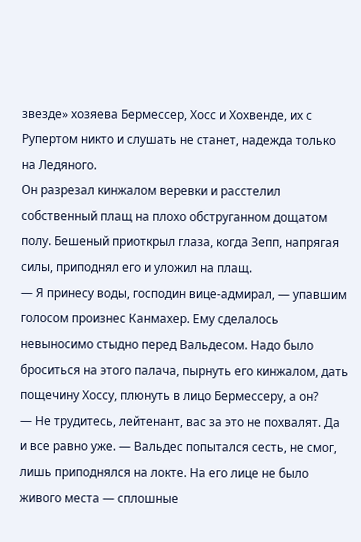звезде» хозяева Бермессер, Хосс и Хохвенде, их с Рупертом никто и слушать не станет, надежда только на Ледяного.
Он разрезал кинжалом веревки и расстелил собственный плащ на плохо обструганном дощатом полу. Бешеный приоткрыл глаза, когда Зепп, напрягая силы, приподнял его и уложил на плащ.
— Я принесу воды, господин вице-адмирал, — упавшим голосом произнес Канмахер. Ему сделалось невыносимо стыдно перед Вальдесом. Надо было броситься на этого палача, пырнуть его кинжалом, дать пощечину Хоссу, плюнуть в лицо Бермессеру, а он?
— Не трудитесь, лейтенант, вас за это не похвалят. Да и все равно уже. — Вальдес попытался сесть, не смог, лишь приподнялся на локте. На его лице не было живого места — сплошные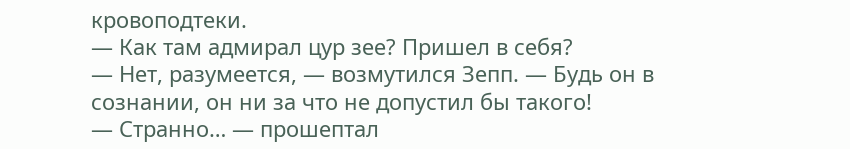кровоподтеки.
— Как там адмирал цур зее? Пришел в себя?
— Нет, разумеется, — возмутился Зепп. — Будь он в сознании, он ни за что не допустил бы такого!
— Странно… — прошептал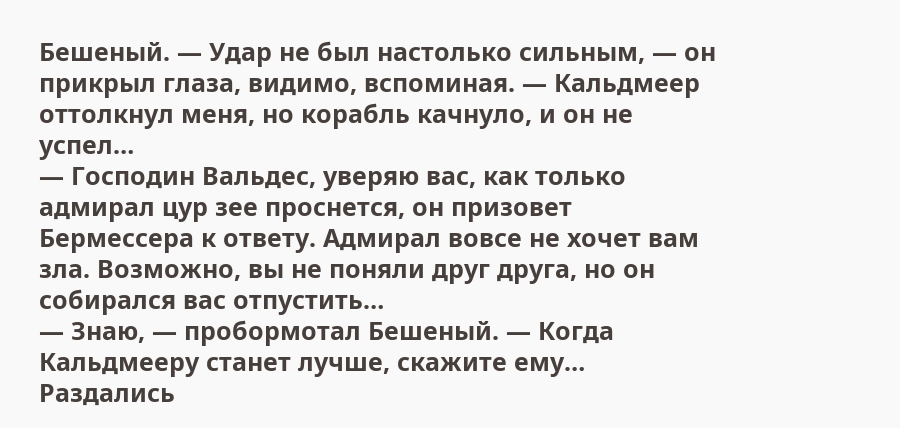Бешеный. — Удар не был настолько сильным, — он прикрыл глаза, видимо, вспоминая. — Кальдмеер оттолкнул меня, но корабль качнуло, и он не успел…
— Господин Вальдес, уверяю вас, как только адмирал цур зее проснется, он призовет Бермессера к ответу. Адмирал вовсе не хочет вам зла. Возможно, вы не поняли друг друга, но он собирался вас отпустить…
— Знаю, — пробормотал Бешеный. — Когда Кальдмееру станет лучше, скажите ему…
Раздались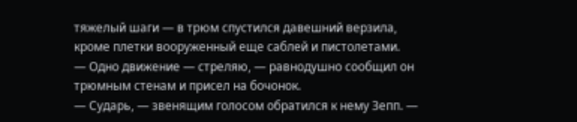тяжелый шаги — в трюм спустился давешний верзила, кроме плетки вооруженный еще саблей и пистолетами.
— Одно движение — стреляю, — равнодушно сообщил он трюмным стенам и присел на бочонок.
— Сударь, — звенящим голосом обратился к нему Зепп. —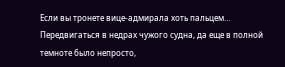Если вы тронете вице-адмирала хоть пальцем…
Передвигаться в недрах чужого судна, да еще в полной темноте было непросто,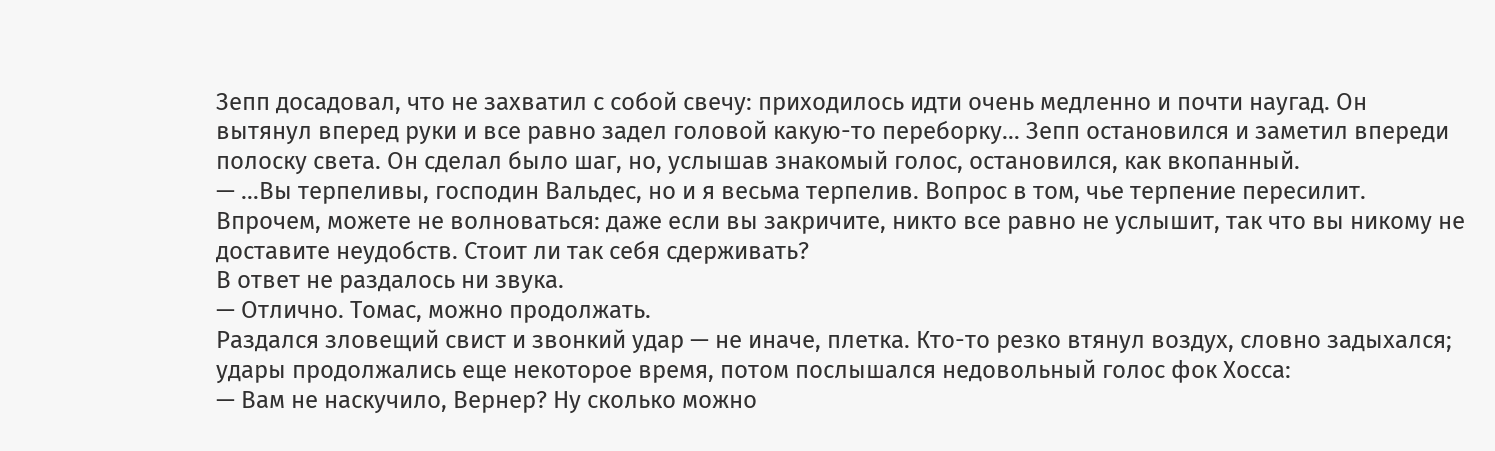Зепп досадовал, что не захватил с собой свечу: приходилось идти очень медленно и почти наугад. Он вытянул вперед руки и все равно задел головой какую-то переборку… Зепп остановился и заметил впереди полоску света. Он сделал было шаг, но, услышав знакомый голос, остановился, как вкопанный.
— …Вы терпеливы, господин Вальдес, но и я весьма терпелив. Вопрос в том, чье терпение пересилит. Впрочем, можете не волноваться: даже если вы закричите, никто все равно не услышит, так что вы никому не доставите неудобств. Стоит ли так себя сдерживать?
В ответ не раздалось ни звука.
— Отлично. Томас, можно продолжать.
Раздался зловещий свист и звонкий удар — не иначе, плетка. Кто-то резко втянул воздух, словно задыхался; удары продолжались еще некоторое время, потом послышался недовольный голос фок Хосса:
— Вам не наскучило, Вернер? Ну сколько можно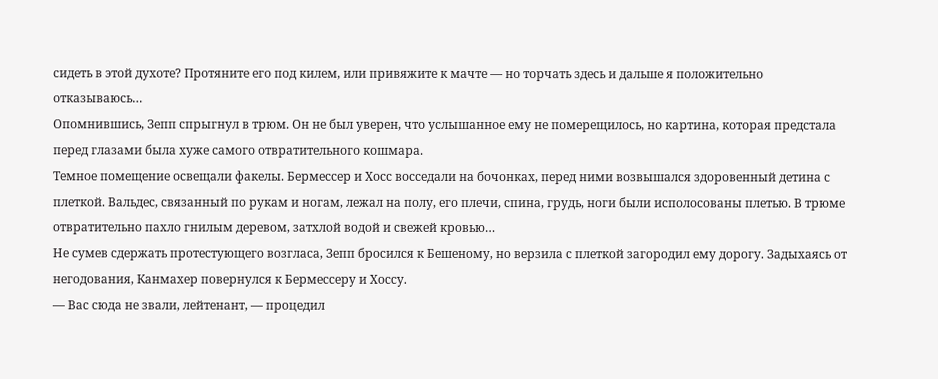сидеть в этой духоте? Протяните его под килем, или привяжите к мачте — но торчать здесь и дальше я положительно отказываюсь…
Опомнившись, Зепп спрыгнул в трюм. Он не был уверен, что услышанное ему не померещилось, но картина, которая предстала перед глазами была хуже самого отвратительного кошмара.
Темное помещение освещали факелы. Бермессер и Хосс восседали на бочонках, перед ними возвышался здоровенный детина с плеткой. Вальдес, связанный по рукам и ногам, лежал на полу, его плечи, спина, грудь, ноги были исполосованы плетью. В трюме отвратительно пахло гнилым деревом, затхлой водой и свежей кровью…
Не сумев сдержать протестующего возгласа, Зепп бросился к Бешеному, но верзила с плеткой загородил ему дорогу. Задыхаясь от негодования, Канмахер повернулся к Бермессеру и Хоссу.
— Вас сюда не звали, лейтенант, — процедил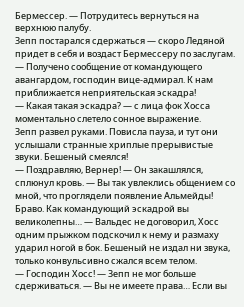Бермессер. — Потрудитесь вернуться на верхнюю палубу.
Зепп постарался сдержаться — скоро Ледяной придет в себя и воздаст Бермессеру по заслугам.
— Получено сообщение от командующего авангардом, господин вице-адмирал. К нам приближается неприятельская эскадра!
— Какая такая эскадра? — с лица фок Хосса моментально слетело сонное выражение.
Зепп развел руками. Повисла пауза, и тут они услышали странные хриплые прерывистые звуки. Бешеный смеялся!
— Поздравляю, Вернер! — Он закашлялся, сплюнул кровь. — Вы так увлеклись общением со мной, что проглядели появление Альмейды! Браво. Как командующий эскадрой вы великолепны… — Вальдес не договорил, Хосс одним прыжком подскочил к нему и размаху ударил ногой в бок. Бешеный не издал ни звука, только конвульсивно сжался всем телом.
— Господин Хосс! — Зепп не мог больше сдерживаться. — Вы не имеете права… Если вы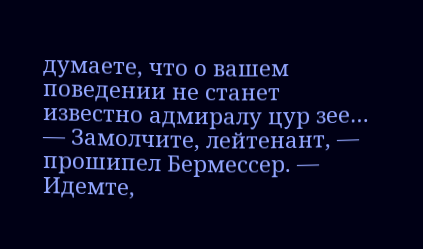думаете, что о вашем поведении не станет известно адмиралу цур зее…
— Замолчите, лейтенант, — прошипел Бермессер. — Идемте,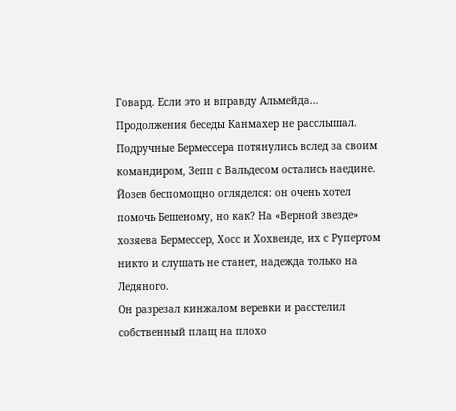Говард. Если это и вправду Альмейда…
Продолжения беседы Канмахер не расслышал. Подручные Бермессера потянулись вслед за своим командиром, Зепп с Вальдесом остались наедине. Йозев беспомощно огляделся: он очень хотел помочь Бешеному, но как? На «Верной звезде» хозяева Бермессер, Хосс и Хохвенде, их с Рупертом никто и слушать не станет, надежда только на Ледяного.
Он разрезал кинжалом веревки и расстелил собственный плащ на плохо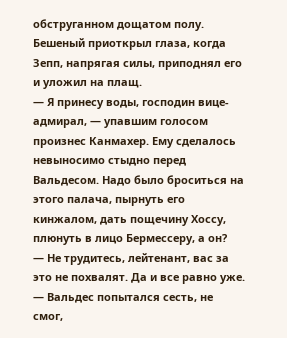обструганном дощатом полу. Бешеный приоткрыл глаза, когда Зепп, напрягая силы, приподнял его и уложил на плащ.
— Я принесу воды, господин вице-адмирал, — упавшим голосом произнес Канмахер. Ему сделалось невыносимо стыдно перед Вальдесом. Надо было броситься на этого палача, пырнуть его кинжалом, дать пощечину Хоссу, плюнуть в лицо Бермессеру, а он?
— Не трудитесь, лейтенант, вас за это не похвалят. Да и все равно уже. — Вальдес попытался сесть, не смог,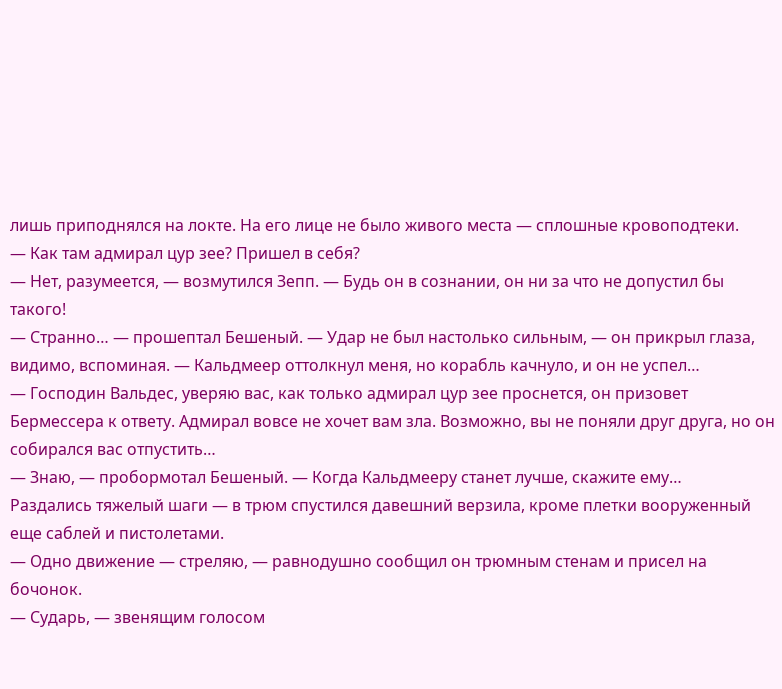лишь приподнялся на локте. На его лице не было живого места — сплошные кровоподтеки.
— Как там адмирал цур зее? Пришел в себя?
— Нет, разумеется, — возмутился Зепп. — Будь он в сознании, он ни за что не допустил бы такого!
— Странно… — прошептал Бешеный. — Удар не был настолько сильным, — он прикрыл глаза, видимо, вспоминая. — Кальдмеер оттолкнул меня, но корабль качнуло, и он не успел…
— Господин Вальдес, уверяю вас, как только адмирал цур зее проснется, он призовет Бермессера к ответу. Адмирал вовсе не хочет вам зла. Возможно, вы не поняли друг друга, но он собирался вас отпустить…
— Знаю, — пробормотал Бешеный. — Когда Кальдмееру станет лучше, скажите ему…
Раздались тяжелый шаги — в трюм спустился давешний верзила, кроме плетки вооруженный еще саблей и пистолетами.
— Одно движение — стреляю, — равнодушно сообщил он трюмным стенам и присел на бочонок.
— Сударь, — звенящим голосом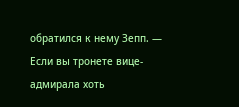обратился к нему Зепп. — Если вы тронете вице-адмирала хоть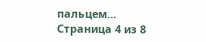пальцем…
Страница 4 из 8